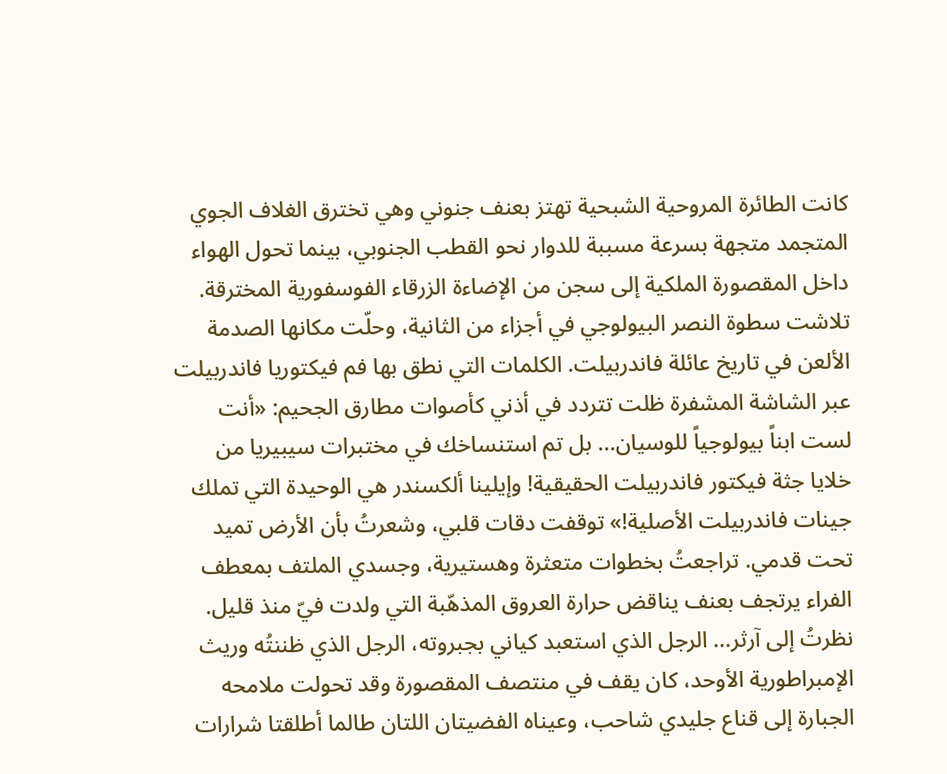كانت الطائرة المروحية الشبحية تهتز بعنف جنوني وهي تخترق الغلاف الجوي المتجمد متجهة بسرعة مسببة للدوار نحو القطب الجنوبي، بينما تحول الهواء داخل المقصورة الملكية إلى سجن من الإضاءة الزرقاء الفوسفورية المخترقة. تلاشت سطوة النصر البيولوجي في أجزاء من الثانية، وحلّت مكانها الصدمة الألعن في تاريخ عائلة فاندربيلت. الكلمات التي نطق بها فم فيكتوريا فاندربيلت عبر الشاشة المشفرة ظلت تتردد في أذني كأصوات مطارق الجحيم: «أنت لست ابناً بيولوجياً للوسيان... بل تم استنساخك في مختبرات سيبيريا من خلايا جثة فيكتور فاندربيلت الحقيقية! وإيلينا ألكسندر هي الوحيدة التي تملك جينات فاندربيلت الأصلية!» توقفت دقات قلبي، وشعرتُ بأن الأرض تميد تحت قدمي. تراجعتُ بخطوات متعثرة وهستيرية، وجسدي الملتف بمعطف الفراء يرتجف بعنف يناقض حرارة العروق المذهّبة التي ولدت فيّ منذ قليل. نظرتُ إلى آرثر... الرجل الذي استعبد كياني بجبروته، الرجل الذي ظننتُه وريث الإمبراطورية الأوحد، كان يقف في منتصف المقصورة وقد تحولت ملامحه الجبارة إلى قناع جليدي شاحب، وعيناه الفضيتان اللتان طالما أطلقتا شرارات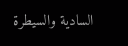السادية والسيطرة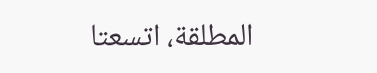المطلقة، اتسعتا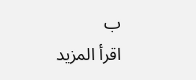ب
اقرأ المزيد